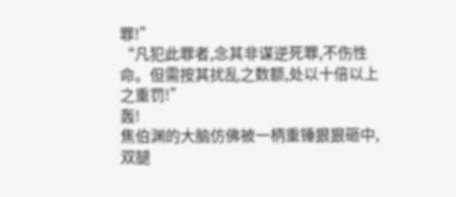罪!”
“凡犯此罪者,念其非谋逆死罪,不伤性命。但需按其扰乱之数额,处以十倍以上之重罚!”
轰!
焦伯渊的大脑仿佛被一柄重锤狠狠砸中,双腿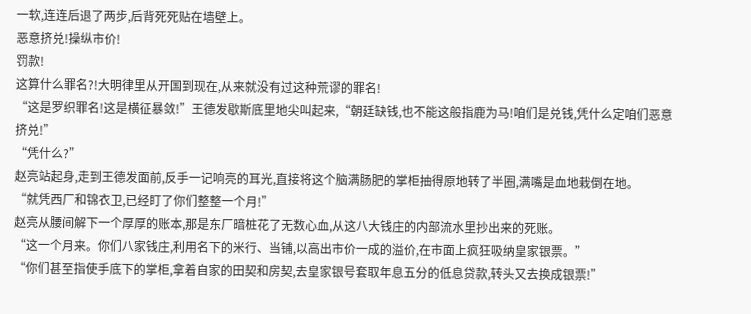一软,连连后退了两步,后背死死贴在墙壁上。
恶意挤兑!操纵市价!
罚款!
这算什么罪名?!大明律里从开国到现在,从来就没有过这种荒谬的罪名!
“这是罗织罪名!这是横征暴敛!”王德发歇斯底里地尖叫起来,“朝廷缺钱,也不能这般指鹿为马!咱们是兑钱,凭什么定咱们恶意挤兑!”
“凭什么?”
赵亮站起身,走到王德发面前,反手一记响亮的耳光,直接将这个脑满肠肥的掌柜抽得原地转了半圈,满嘴是血地栽倒在地。
“就凭西厂和锦衣卫,已经盯了你们整整一个月!”
赵亮从腰间解下一个厚厚的账本,那是东厂暗桩花了无数心血,从这八大钱庄的内部流水里抄出来的死账。
“这一个月来。你们八家钱庄,利用名下的米行、当铺,以高出市价一成的溢价,在市面上疯狂吸纳皇家银票。”
“你们甚至指使手底下的掌柜,拿着自家的田契和房契,去皇家银号套取年息五分的低息贷款,转头又去换成银票!”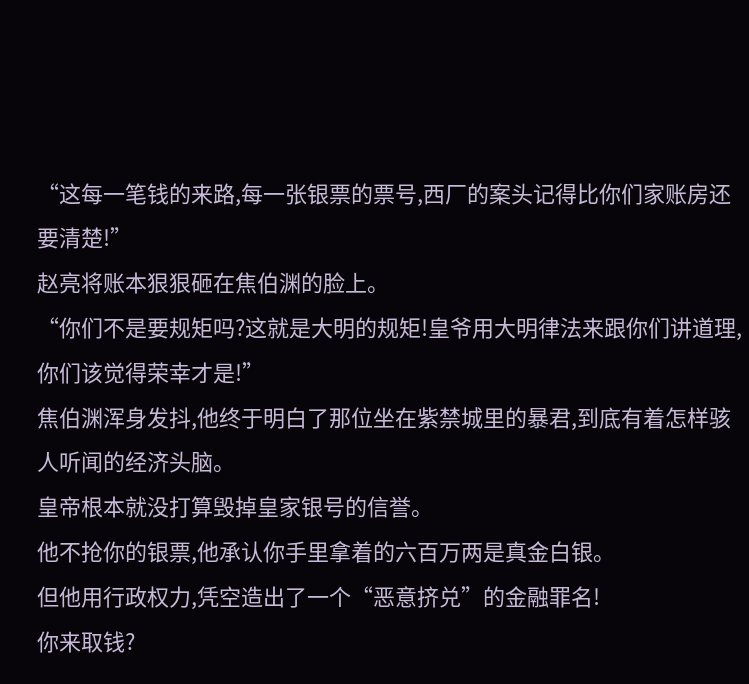“这每一笔钱的来路,每一张银票的票号,西厂的案头记得比你们家账房还要清楚!”
赵亮将账本狠狠砸在焦伯渊的脸上。
“你们不是要规矩吗?这就是大明的规矩!皇爷用大明律法来跟你们讲道理,你们该觉得荣幸才是!”
焦伯渊浑身发抖,他终于明白了那位坐在紫禁城里的暴君,到底有着怎样骇人听闻的经济头脑。
皇帝根本就没打算毁掉皇家银号的信誉。
他不抢你的银票,他承认你手里拿着的六百万两是真金白银。
但他用行政权力,凭空造出了一个“恶意挤兑”的金融罪名!
你来取钱?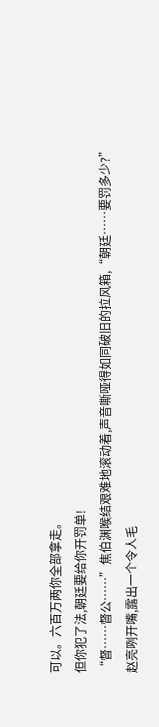可以。六百万两你全部拿走。
但你犯了法,朝廷要给你开罚单!
“督……督公……”焦伯渊喉结艰难地滚动着,声音嘶哑得如同破旧的拉风箱,“朝廷……要罚多少?”
赵亮咧开嘴,露出一个令人毛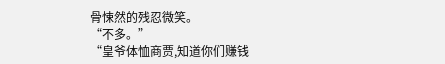骨悚然的残忍微笑。
“不多。”
“皇爷体恤商贾,知道你们赚钱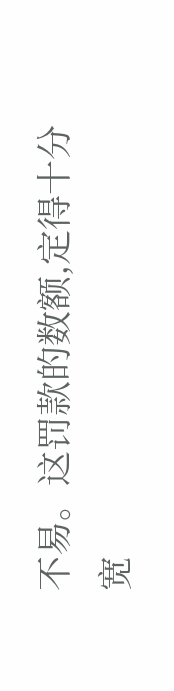不易。这罚款的数额,定得十分宽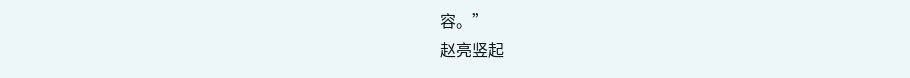容。”
赵亮竖起